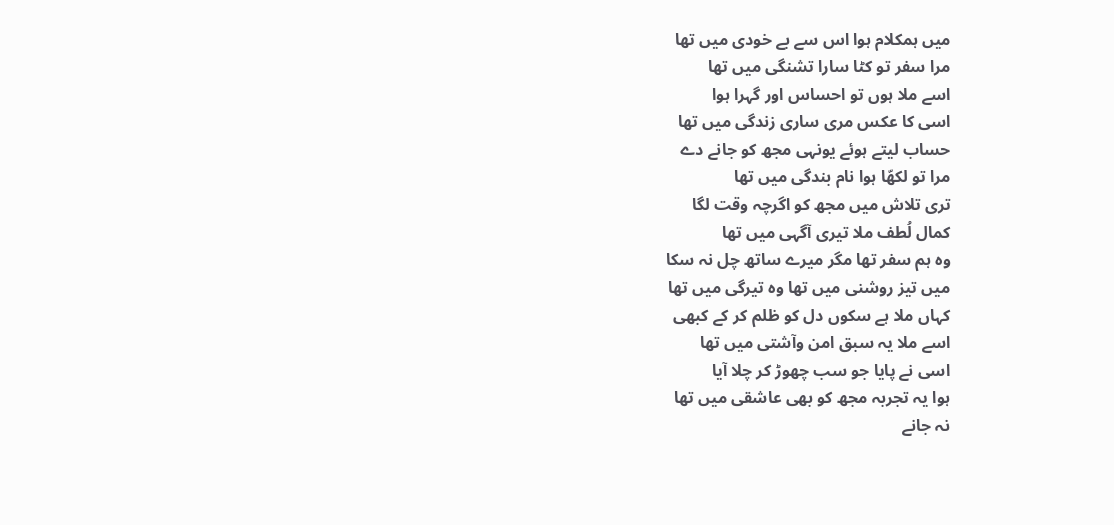میں ہمکلام ہوا اس سے بے خودی میں تھا
مرا سفر تو کٹا سارا تشنگی میں تھا
اسے ملا ہوں تو احساس اور گہرا ہوا
اسی کا عکس مری ساری زندگی میں تھا
حساب لیتے ہوئے یونہی مجھ کو جانے دے
مرا تو لکھّا ہوا نام بندگی میں تھا
تری تلاش میں مجھ کو اگرچہ وقت لگا
کمال لُطف ملا تیری آگہی میں تھا
وہ ہم سفر تھا مگر میرے ساتھ چل نہ سکا
میں تیز روشنی میں تھا وہ تیرگی میں تھا
کہاں ملا ہے سکوں دل کو ظلم کر کے کبھی
اسے ملا یہ سبق امن وآشتی میں تھا
اسی نے پایا جو سب چھوڑ کر چلا آیا
ہوا یہ تجربہ مجھ کو بھی عاشقی میں تھا
نہ جانے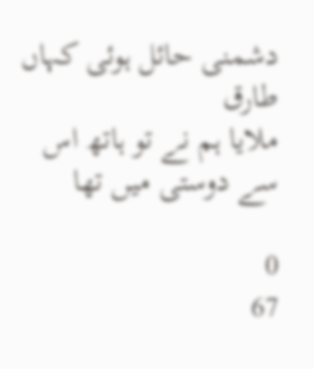دشمنی حائل ہوئی کہاں طارق
ملایا ہم نے تو ہاتھ اس سے دوستی میں تھا

0
67